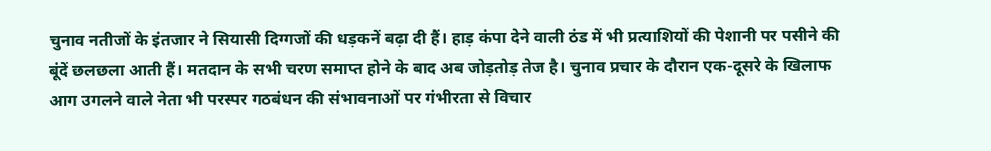चुनाव नतीजों के इंतजार ने सियासी दिग्गजों की धड़कनें बढ़ा दी हैं। हाड़ कंपा देने वाली ठंड में भी प्रत्याशियों की पेशानी पर पसीने की बूंदें छलछला आती हैं। मतदान के सभी चरण समाप्त होने के बाद अब जोड़तोड़ तेज है। चुनाव प्रचार के दौरान एक-दूसरे के खिलाफ आग उगलने वाले नेता भी परस्पर गठबंधन की संभावनाओं पर गंभीरता से विचार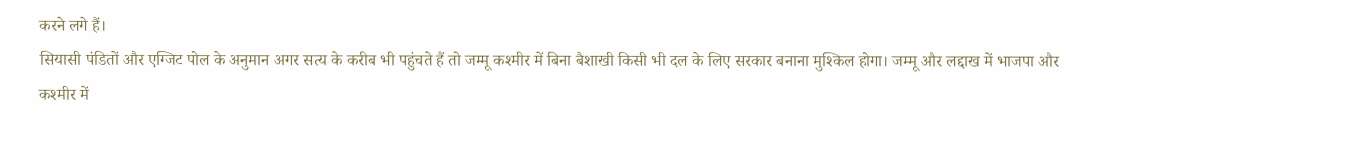करने लगे हैं।
सियासी पंडितों और एग्जिट पोल के अनुमान अगर सत्य के करीब भी पहुंचते हैं तो जम्मू कश्मीर में बिना बैशाखी किसी भी दल के लिए सरकार बनाना मुश्किल होगा। जम्मू और लद्दाख में भाजपा और कश्मीर में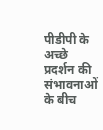पीडीपी के अच्छे प्रदर्शन की संभावनाओं के बीच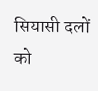सियासी दलों को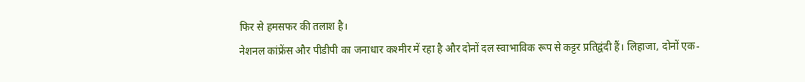फिर से हमसफर की तलाश है।
नेशनल कांफ्रेंस और पीडीपी का जनाधार कश्मीर में रहा है और दोनों दल स्वाभाविक रूप से कट्टर प्रतिद्वंदी हैं। लिहाजा, दोनों एक-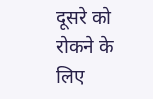दूसरे को रोकने के लिए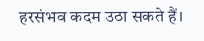हरसंभव कदम उठा सकते हैं।